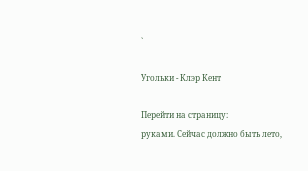`

Угольки - Клэр Кент

Перейти на страницу:
руками. Сейчас должно быть лето,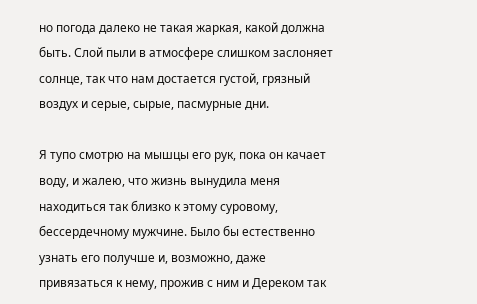но погода далеко не такая жаркая, какой должна быть. Слой пыли в атмосфере слишком заслоняет солнце, так что нам достается густой, грязный воздух и серые, сырые, пасмурные дни.

Я тупо смотрю на мышцы его рук, пока он качает воду, и жалею, что жизнь вынудила меня находиться так близко к этому суровому, бессердечному мужчине. Было бы естественно узнать его получше и, возможно, даже привязаться к нему, прожив с ним и Дереком так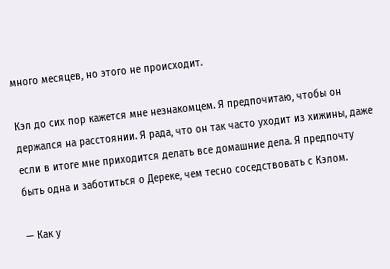много месяцев, но этого не происходит.

Кэл до сих пор кажется мне незнакомцем. Я предпочитаю, чтобы он держался на расстоянии. Я рада, что он так часто уходит из хижины, даже если в итоге мне приходится делать все домашние дела. Я предпочту быть одна и заботиться о Дереке, чем тесно соседствовать с Кэлом.

— Как у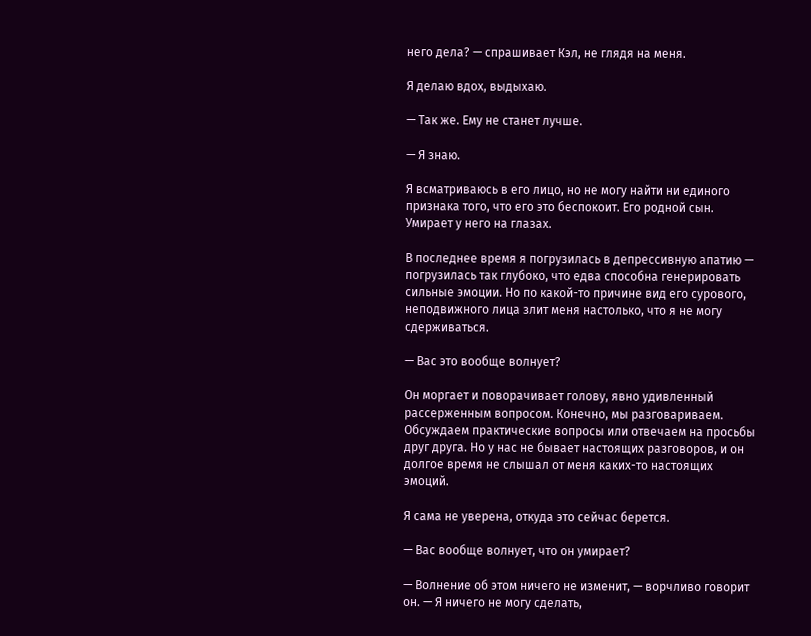него дела? — спрашивает Кэл, не глядя на меня.

Я делаю вдох, выдыхаю.

— Так же. Ему не станет лучше.

— Я знаю.

Я всматриваюсь в его лицо, но не могу найти ни единого признака того, что его это беспокоит. Его родной сын. Умирает у него на глазах.

В последнее время я погрузилась в депрессивную апатию — погрузилась так глубоко, что едва способна генерировать сильные эмоции. Но по какой-то причине вид его сурового, неподвижного лица злит меня настолько, что я не могу сдерживаться.

— Вас это вообще волнует?

Он моргает и поворачивает голову, явно удивленный рассерженным вопросом. Конечно, мы разговариваем. Обсуждаем практические вопросы или отвечаем на просьбы друг друга. Но у нас не бывает настоящих разговоров, и он долгое время не слышал от меня каких-то настоящих эмоций.

Я сама не уверена, откуда это сейчас берется.

— Вас вообще волнует, что он умирает?

— Волнение об этом ничего не изменит, — ворчливо говорит он. — Я ничего не могу сделать,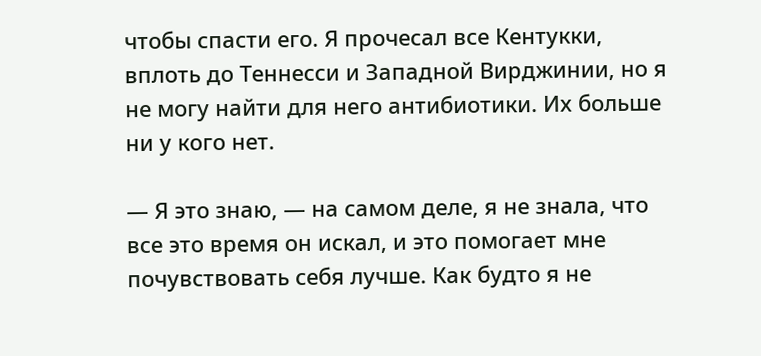чтобы спасти его. Я прочесал все Кентукки, вплоть до Теннесси и Западной Вирджинии, но я не могу найти для него антибиотики. Их больше ни у кого нет.

— Я это знаю, — на самом деле, я не знала, что все это время он искал, и это помогает мне почувствовать себя лучше. Как будто я не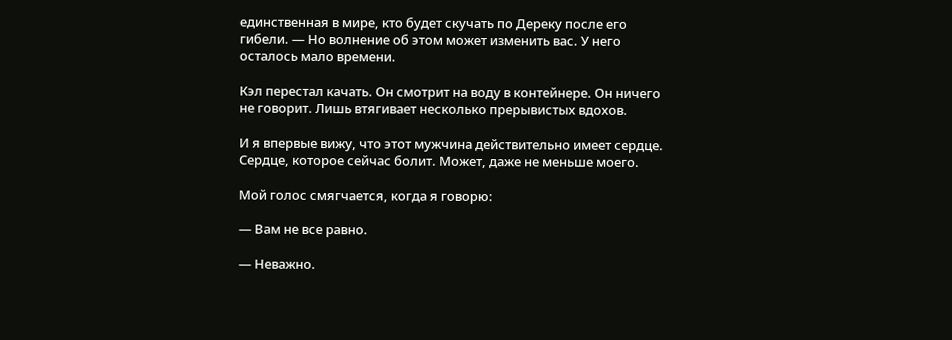единственная в мире, кто будет скучать по Дереку после его гибели. — Но волнение об этом может изменить вас. У него осталось мало времени.

Кэл перестал качать. Он смотрит на воду в контейнере. Он ничего не говорит. Лишь втягивает несколько прерывистых вдохов.

И я впервые вижу, что этот мужчина действительно имеет сердце. Сердце, которое сейчас болит. Может, даже не меньше моего.

Мой голос смягчается, когда я говорю:

— Вам не все равно.

— Неважно.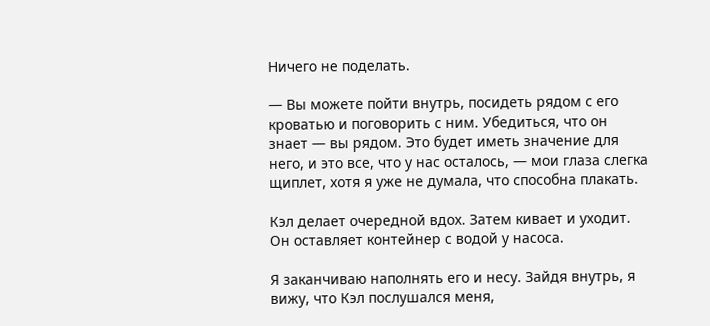Ничего не поделать.

— Вы можете пойти внутрь, посидеть рядом с его кроватью и поговорить с ним. Убедиться, что он знает — вы рядом. Это будет иметь значение для него, и это все, что у нас осталось, — мои глаза слегка щиплет, хотя я уже не думала, что способна плакать.

Кэл делает очередной вдох. Затем кивает и уходит. Он оставляет контейнер с водой у насоса.

Я заканчиваю наполнять его и несу. Зайдя внутрь, я вижу, что Кэл послушался меня,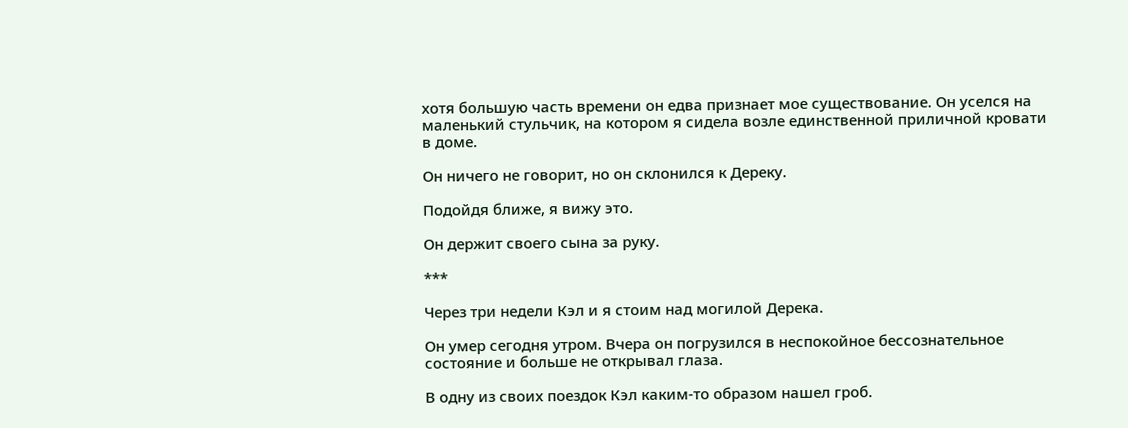хотя большую часть времени он едва признает мое существование. Он уселся на маленький стульчик, на котором я сидела возле единственной приличной кровати в доме.

Он ничего не говорит, но он склонился к Дереку.

Подойдя ближе, я вижу это.

Он держит своего сына за руку.

***

Через три недели Кэл и я стоим над могилой Дерека.

Он умер сегодня утром. Вчера он погрузился в неспокойное бессознательное состояние и больше не открывал глаза.

В одну из своих поездок Кэл каким-то образом нашел гроб.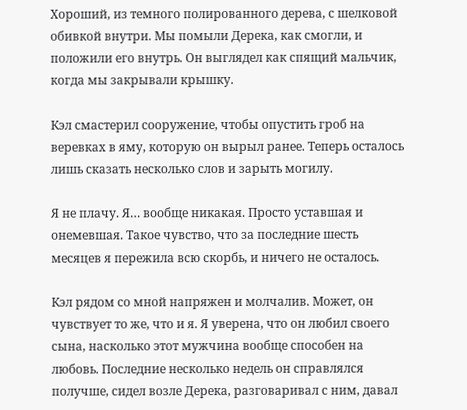Хороший, из темного полированного дерева, с шелковой обивкой внутри. Мы помыли Дерека, как смогли, и положили его внутрь. Он выглядел как спящий мальчик, когда мы закрывали крышку.

Кэл смастерил сооружение, чтобы опустить гроб на веревках в яму, которую он вырыл ранее. Теперь осталось лишь сказать несколько слов и зарыть могилу.

Я не плачу. Я… вообще никакая. Просто уставшая и онемевшая. Такое чувство, что за последние шесть месяцев я пережила всю скорбь, и ничего не осталось.

Кэл рядом со мной напряжен и молчалив. Может, он чувствует то же, что и я. Я уверена, что он любил своего сына, насколько этот мужчина вообще способен на любовь. Последние несколько недель он справлялся получше, сидел возле Дерека, разговаривал с ним, давал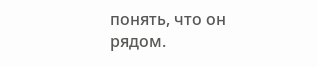понять, что он рядом.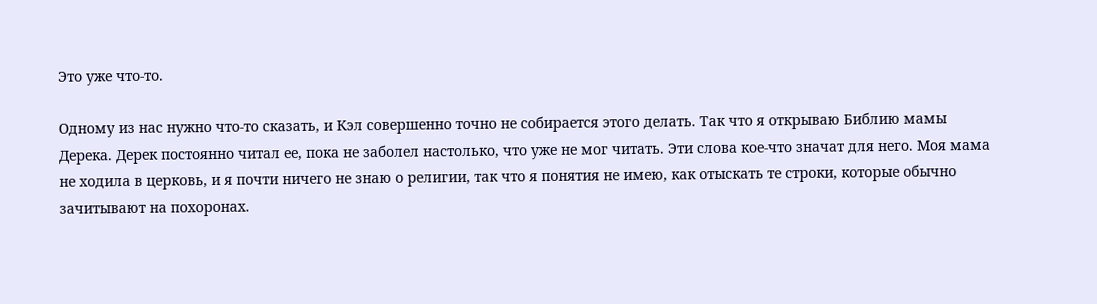Это уже что-то.

Одному из нас нужно что-то сказать, и Кэл совершенно точно не собирается этого делать. Так что я открываю Библию мамы Дерека. Дерек постоянно читал ее, пока не заболел настолько, что уже не мог читать. Эти слова кое-что значат для него. Моя мама не ходила в церковь, и я почти ничего не знаю о религии, так что я понятия не имею, как отыскать те строки, которые обычно зачитывают на похоронах.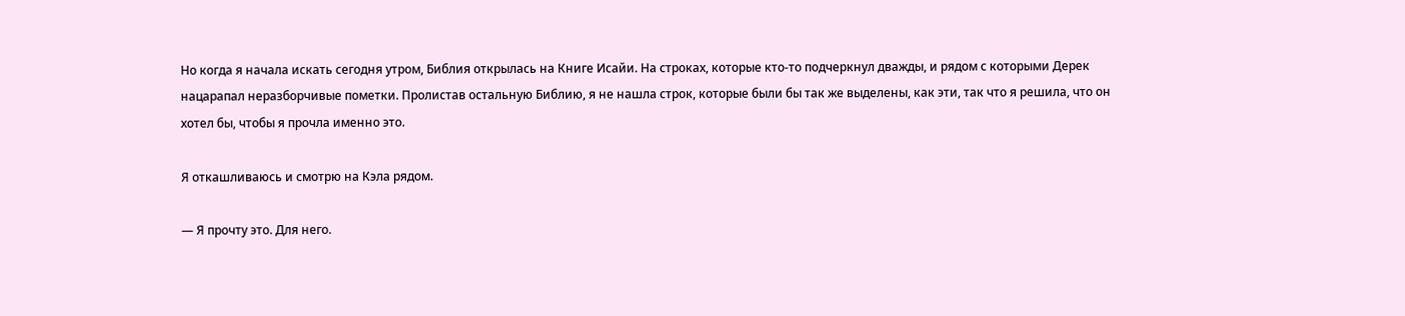Но когда я начала искать сегодня утром, Библия открылась на Книге Исайи. На строках, которые кто-то подчеркнул дважды, и рядом с которыми Дерек нацарапал неразборчивые пометки. Пролистав остальную Библию, я не нашла строк, которые были бы так же выделены, как эти, так что я решила, что он хотел бы, чтобы я прочла именно это.

Я откашливаюсь и смотрю на Кэла рядом.

— Я прочту это. Для него.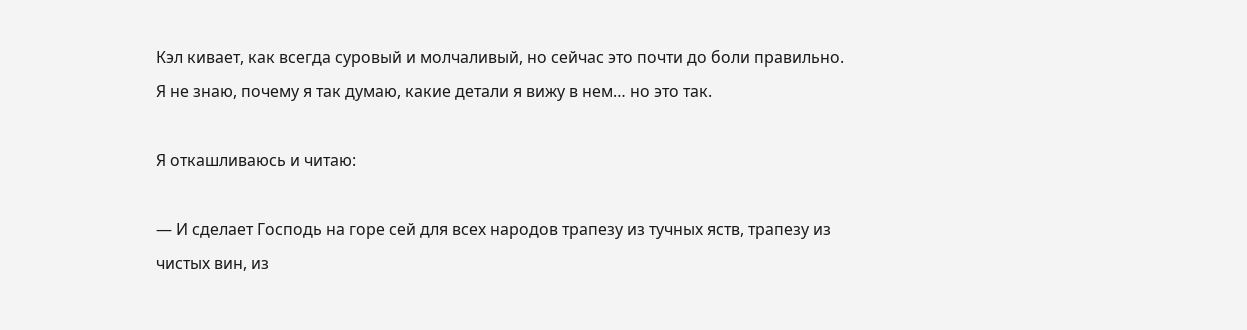Кэл кивает, как всегда суровый и молчаливый, но сейчас это почти до боли правильно. Я не знаю, почему я так думаю, какие детали я вижу в нем… но это так.

Я откашливаюсь и читаю:

— И сделает Господь на горе сей для всех народов трапезу из тучных яств, трапезу из чистых вин, из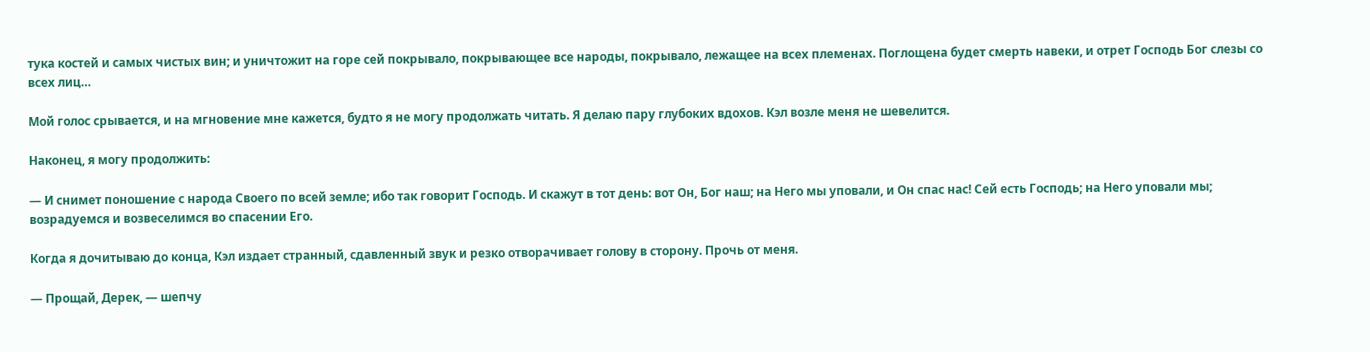тука костей и самых чистых вин; и уничтожит на горе сей покрывало, покрывающее все народы, покрывало, лежащее на всех племенах. Поглощена будет смерть навеки, и отрет Господь Бог слезы со всех лиц…

Мой голос срывается, и на мгновение мне кажется, будто я не могу продолжать читать. Я делаю пару глубоких вдохов. Кэл возле меня не шевелится.

Наконец, я могу продолжить:

— И снимет поношение с народа Своего по всей земле; ибо так говорит Господь. И скажут в тот день: вот Он, Бог наш; на Него мы уповали, и Он спас нас! Сей есть Господь; на Него уповали мы; возрадуемся и возвеселимся во спасении Его.

Когда я дочитываю до конца, Кэл издает странный, сдавленный звук и резко отворачивает голову в сторону. Прочь от меня.

— Прощай, Дерек, — шепчу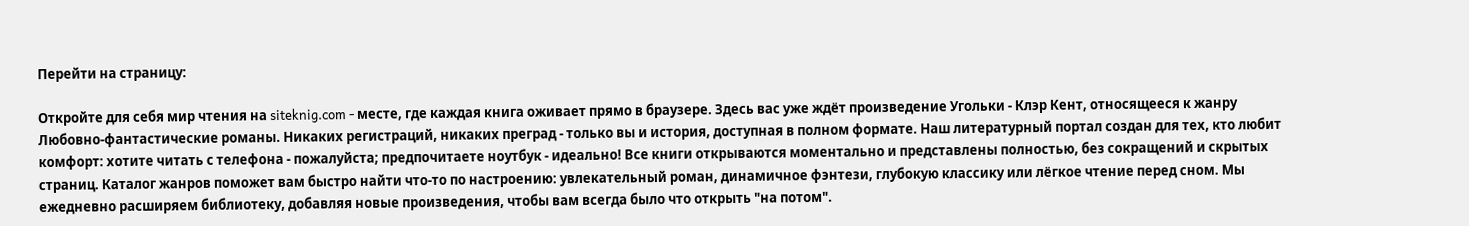Перейти на страницу:

Откройте для себя мир чтения на siteknig.com - месте, где каждая книга оживает прямо в браузере. Здесь вас уже ждёт произведение Угольки - Клэр Кент, относящееся к жанру Любовно-фантастические романы. Никаких регистраций, никаких преград - только вы и история, доступная в полном формате. Наш литературный портал создан для тех, кто любит комфорт: хотите читать с телефона - пожалуйста; предпочитаете ноутбук - идеально! Все книги открываются моментально и представлены полностью, без сокращений и скрытых страниц. Каталог жанров поможет вам быстро найти что-то по настроению: увлекательный роман, динамичное фэнтези, глубокую классику или лёгкое чтение перед сном. Мы ежедневно расширяем библиотеку, добавляя новые произведения, чтобы вам всегда было что открыть "на потом".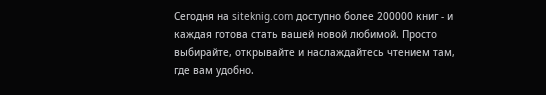Сегодня на siteknig.com доступно более 200000 книг - и каждая готова стать вашей новой любимой. Просто выбирайте, открывайте и наслаждайтесь чтением там, где вам удобно.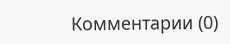Комментарии (0)